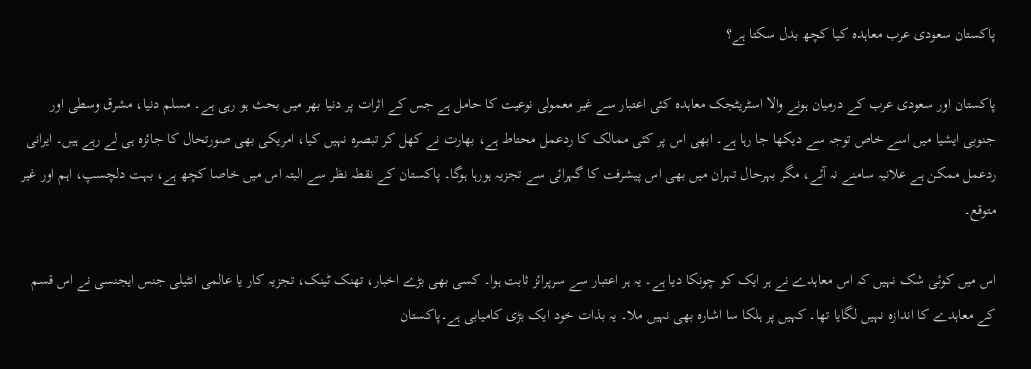پاکستان سعودی عرب معاہدہ کیا کچھ بدل سکتا ہے؟

پاکستان اور سعودی عرب کے درمیان ہونے والا اسٹریٹجک معاہدہ کئی اعتبار سے غیر معمولی نوعیت کا حامل ہے جس کے اثرات پر دنیا بھر میں بحث ہو رہی ہے۔ مسلم دنیا، مشرق وسطی اور جنوبی ایشیا میں اسے خاص توجہ سے دیکھا جا رہا ہے۔ ابھی اس پر کئی ممالک کا ردعمل محتاط ہے، بھارت نے کھل کر تبصرہ نہیں کیا، امریکی بھی صورتحال کا جائزہ ہی لے رہے ہیں۔ ایرانی ردعمل ممکن ہے علانیہ سامنے نہ آئے، مگر بہرحال تہران میں بھی اس پیشرفت کا گہرائی سے تجزیہ ہورہا ہوگا۔ پاکستان کے نقطہ نظر سے البتہ اس میں خاصا کچھ ہے، بہت دلچسپ، اہم اور غیر متوقع۔

اس میں کوئی شک نہیں کہ اس معاہدے نے ہر ایک کو چونکا دیا ہے۔ یہ ہر اعتبار سے سرپرائز ثابت ہوا۔ کسی بھی بڑے اخبار، تھنک ٹینک، تجزیہ کار یا عالمی انٹیلی جنس ایجنسی نے اس قسم کے معاہدے کا اندازہ نہیں لگایا تھا۔ کہیں پر ہلکا سا اشارہ بھی نہیں ملا۔ یہ بذات خود ایک بڑی کامیابی ہے۔پاکستان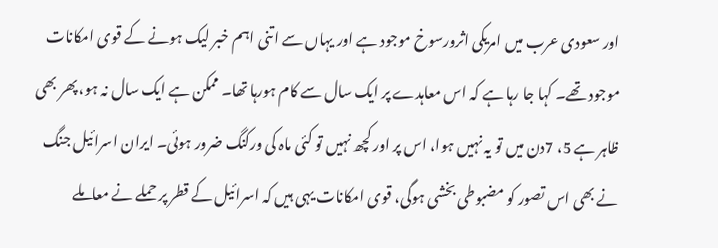اور سعودی عرب میں امریکی اثرورسوخ موجود ہے اور یہاں سے اتنی اہم خبر لیک ہونے کے قوی امکانات موجود تھے۔ کہا جا رہا ہے کہ اس معاہدے پر ایک سال سے کام ہورہا تھا۔ ممکن ہے ایک سال نہ ہو، پھر بھی ظاہر ہے 5، 7دن میں تو یہ نہیں ہوا، اس پر اور کچھ نہیں تو کئی ماہ کی ورکنگ ضرور ہوئی۔ ایران اسرائیل جنگ نے بھی اس تصور کو مضبوطی بخشی ہوگی، قوی امکانات یہی ہیں کہ اسرائیل کے قطر پر حملے نے معاملے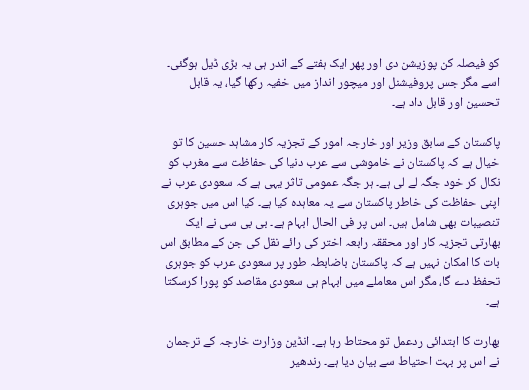کو فیصلہ کن پوزیشن دی اور پھر ایک ہفتے کے اندر ہی یہ بڑی ڈیل ہوگئی۔ اسے مگر جس پروفیشنل اور میچور انداز میں خفیہ رکھا گیا، یہ قابل تحسین اور قابل داد ہے۔

پاکستان کے سابق وزیر اور خارجہ امور کے تجزیہ کار مشاہد حسین کا تو خیال ہے کہ پاکستان نے خاموشی سے عرب دنیا کی حفاظت سے مغرب کو نکال کر خود جگہ لے لی ہے۔ ہر جگہ عمومی تاثر یہی ہے کہ سعودی عرب نے اپنی حفاظت کی خاطر پاکستان سے یہ معاہدہ کیا ہے۔ کیا اس میں جوہری تنصیبات بھی شامل ہیں۔ اس پر فی الحال ابہام ہے۔ بی بی سی نے ایک بھارتی تجزیہ کار اور محققہ رابعہ اختر کی رائے نقل کی جن کے مطابق اس بات کا امکان نہیں ہے کہ پاکستان باضابطہ طور پر سعودی عرب کو جوہری تحفظ دے گا، مگر اس معاملے میں ابہام ہی سعودی مقاصد کو پورا کرسکتا ہے۔

بھارت کا ابتدائی ردعمل تو محتاط رہا ہے۔ انڈین وزارت خارجہ کے ترجمان نے اس پر بہت احتیاط سے بیان دیا ہے۔ رندھیر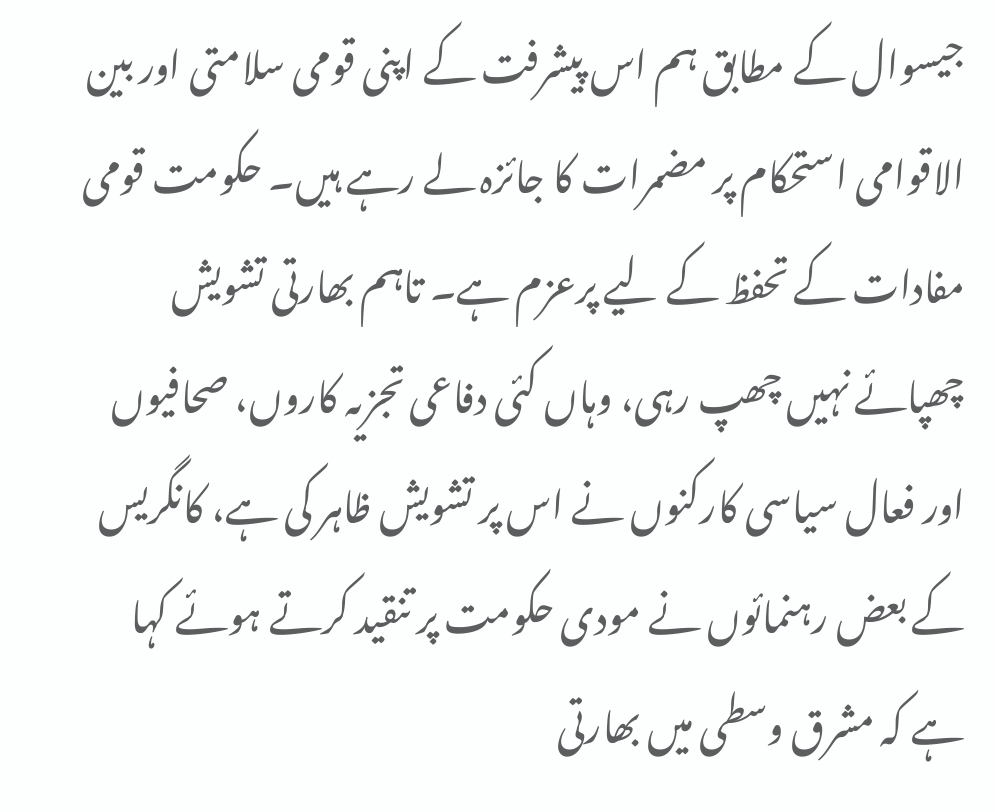جیسوال کے مطابق ہم اس پیشرفت کے اپنی قومی سلامتی اور بین الاقوامی استحکام پر مضمرات کا جائزہ لے رہے ہیں۔ حکومت قومی مفادات کے تحفظ کے لیے پرعزم ہے۔ تاہم بھارتی تشویش چھپائے نہیں چھپ رہی، وہاں کئی دفاعی تجزیہ کاروں، صحافیوں اور فعال سیاسی کارکنوں نے اس پر تشویش ظاہر کی ہے، کانگریس کے بعض رہنمائوں نے مودی حکومت پر تنقید کرتے ہوئے کہا ہے کہ مشرق وسطی میں بھارتی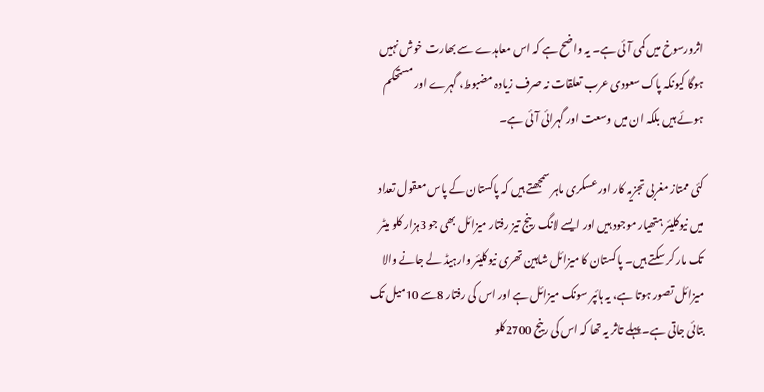اثرورسوخ میں کمی آئی ہے۔ یہ واضح ہے کہ اس معاہدے سے بھارت خوش نہیں ہوگا کیونکہ پاک سعودی عرب تعلقات نہ صرف زیادہ مضبوط، گہرے اور مستحکم ہوئے ہیں بلکہ ان میں وسعت اور گہرائی آئی ہے۔

کئی ممتاز مغربی تجزیہ کار اور عسکری ماہر سمجھتے ہیں کہ پاکستان کے پاس معقول تعداد میں نیوکلیئر ہتھیار موجود ہیں اور ایسے لانگ رینج تیز رفتار میزائل بھی جو 3ہزار کلو میٹر تک مار کر سکتے ہیں۔ پاکستان کا میزائل شاہین تھری نیوکلیئر وارہیڈ لے جانے والا میزائل تصور ہوتا ہے، یہ ہائپر سونک میزائل ہے اور اس کی رفتار 8سے 10میل تک بتائی جاتی ہے۔ پہلے تاثر یہ تھا کہ اس کی رینج 2700کلو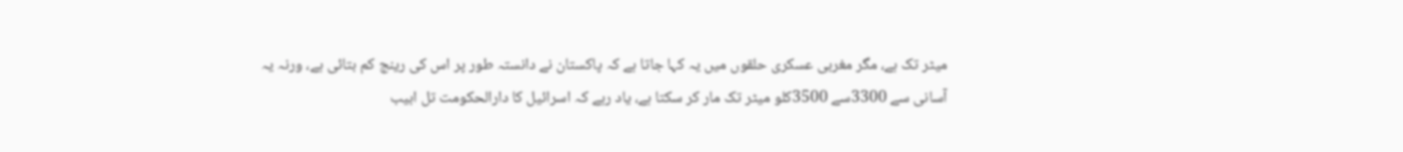میٹر تک ہے، مگر مغربی عسکری حلقوں میں یہ کہا جاتا ہے کہ پاکستان نے دانستہ طور پر اس کی رینج کم بتائی ہے، ورنہ یہ آسانی سے 3300سے 3500کلو میٹر تک مار کر سکتا ہے، یاد رہے کہ اسرائیل کا دارالحکومت تل ابیب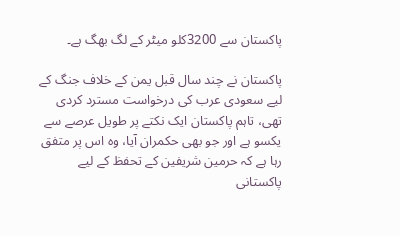پاکستان سے 3200کلو میٹر کے لگ بھگ ہے۔

پاکستان نے چند سال قبل یمن کے خلاف جنگ کے لیے سعودی عرب کی درخواست مسترد کردی تھی، تاہم پاکستان ایک نکتے پر طویل عرصے سے یکسو ہے اور جو بھی حکمران آیا، وہ اس پر متفق رہا ہے کہ حرمین شریفین کے تحفظ کے لیے پاکستانی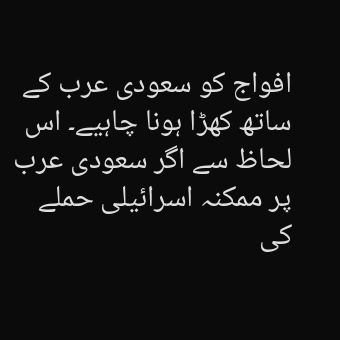افواج کو سعودی عرب کے ساتھ کھڑا ہونا چاہیے۔ اس لحاظ سے اگر سعودی عرب پر ممکنہ اسرائیلی حملے کی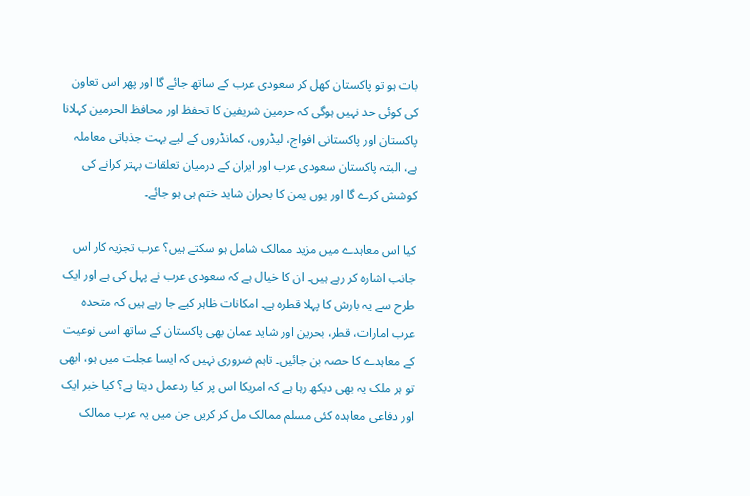بات ہو تو پاکستان کھل کر سعودی عرب کے ساتھ جائے گا اور پھر اس تعاون کی کوئی حد نہیں ہوگی کہ حرمین شریفین کا تحفظ اور محافظ الحرمین کہلانا پاکستان اور پاکستانی افواج، لیڈروں، کمانڈروں کے لیے بہت جذباتی معاملہ ہے، البتہ پاکستان سعودی عرب اور ایران کے درمیان تعلقات بہتر کرانے کی کوشش کرے گا اور یوں یمن کا بحران شاید ختم ہی ہو جائے۔

کیا اس معاہدے میں مزید ممالک شامل ہو سکتے ہیں؟ عرب تجزیہ کار اس جانب اشارہ کر رہے ہیں۔ ان کا خیال ہے کہ سعودی عرب نے پہل کی ہے اور ایک طرح سے یہ بارش کا پہلا قطرہ ہے۔ امکانات ظاہر کیے جا رہے ہیں کہ متحدہ عرب امارات، قطر، بحرین اور شاید عمان بھی پاکستان کے ساتھ اسی نوعیت کے معاہدے کا حصہ بن جائیں۔ تاہم ضروری نہیں کہ ایسا عجلت میں ہو، ابھی تو ہر ملک یہ بھی دیکھ رہا ہے کہ امریکا اس پر کیا ردعمل دیتا ہے؟ کیا خبر ایک اور دفاعی معاہدہ کئی مسلم ممالک مل کر کریں جن میں یہ عرب ممالک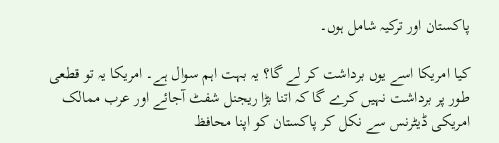پاکستان اور ترکیہ شامل ہوں۔

کیا امریکا اسے یوں برداشت کر لے گا؟ یہ بہت اہم سوال ہے۔ امریکا یہ تو قطعی طور پر برداشت نہیں کرے گا کہ اتنا بڑا ریجنل شفٹ آجائے اور عرب ممالک امریکی ڈیٹرنس سے نکل کر پاکستان کو اپنا محافظ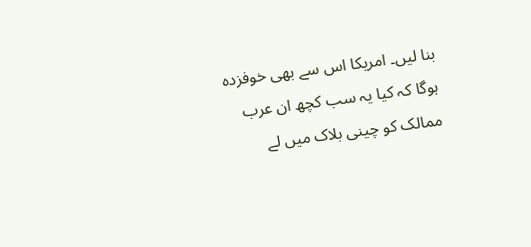بنا لیں۔ امریکا اس سے بھی خوفزدہ ہوگا کہ کیا یہ سب کچھ ان عرب ممالک کو چینی بلاک میں لے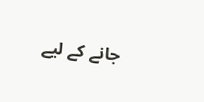جانے کے لیے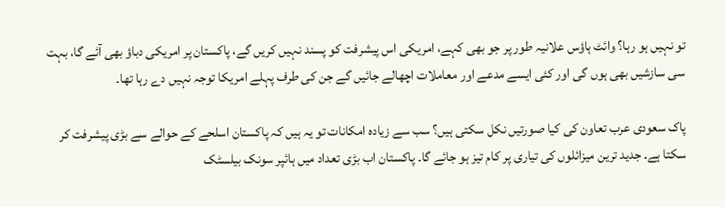تو نہیں ہو رہا؟ وائٹ ہاؤس علانیہ طور پر جو بھی کہے، امریکی اس پیشرفت کو پسند نہیں کریں گے، پاکستان پر امریکی دباؤ بھی آئے گا، بہت سی سازشیں بھی ہوں گی اور کئی ایسے مدعے اور معاملات اچھالے جائیں گے جن کی طرف پہلے امریکا توجہ نہیں دے رہا تھا۔

پاک سعودی عرب تعاون کی کیا صورتیں نکل سکتی ہیں؟ سب سے زیادہ امکانات تو یہ ہیں کہ پاکستان اسلحے کے حوالے سے بڑی پیشرفت کر سکتا ہے۔ جدید ترین میزائلوں کی تیاری پر کام تیز ہو جائے گا۔ پاکستان اب بڑی تعداد میں ہائپر سونک بیلسٹک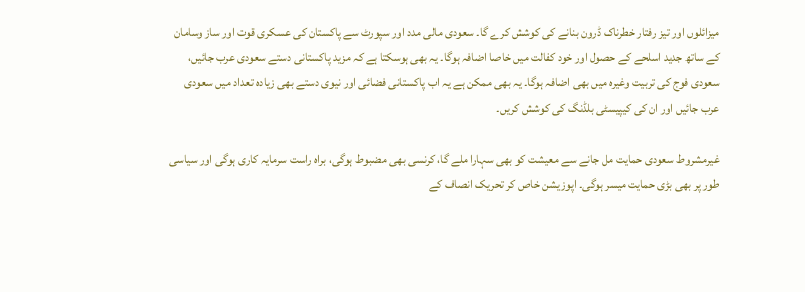میزائلوں اور تیز رفتار خطرناک ڈرون بنانے کی کوشش کرے گا۔ سعودی مالی مدد اور سپورٹ سے پاکستان کی عسکری قوت اور ساز وسامان کے ساتھ جدید اسلحے کے حصول اور خود کفالت میں خاصا اضافہ ہوگا۔ یہ بھی ہوسکتا ہے کہ مزید پاکستانی دستے سعودی عرب جائیں، سعودی فوج کی تربیت وغیرہ میں بھی اضافہ ہوگا۔ یہ بھی ممکن ہے یہ اب پاکستانی فضائی اور نیوی دستے بھی زیادہ تعداد میں سعودی عرب جائیں اور ان کی کیپیسٹی بلڈنگ کی کوشش کریں۔

غیرمشروط سعودی حمایت مل جانے سے معیشت کو بھی سہارا ملے گا، کرنسی بھی مضبوط ہوگی، براہ راست سرمایہ کاری ہوگی اور سیاسی طور پر بھی بڑی حمایت میسر ہوگی۔ اپوزیشن خاص کر تحریک انصاف کے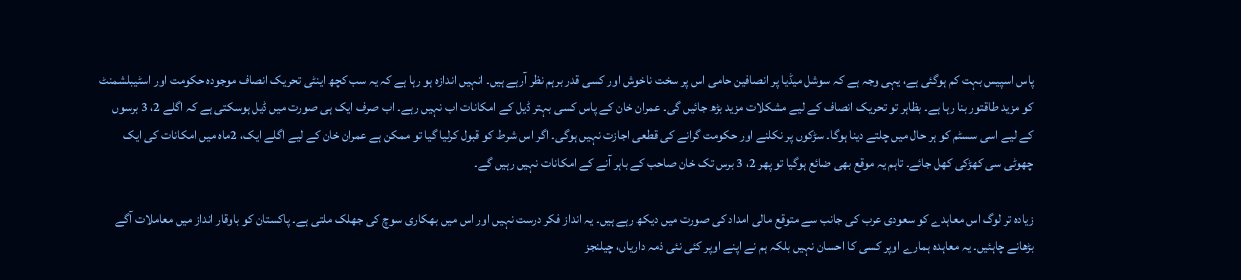پاس اسپیس بہت کم ہوگئی ہے، یہی وجہ ہے کہ سوشل میڈیا پر انصافین حامی اس پر سخت ناخوش اور کسی قدر برہم نظر آرہے ہیں۔ انہیں اندازہ ہو رہا ہے کہ یہ سب کچھ اینٹی تحریک انصاف موجودہ حکومت اور اسٹیبلشمنٹ کو مزید طاقتور بنا رہا ہے۔ بظاہر تو تحریک انصاف کے لیے مشکلات مزید بڑھ جائیں گی۔ عمران خان کے پاس کسی بہتر ڈیل کے امکانات اب نہیں رہے۔ اب صرف ایک ہی صورت میں ڈیل ہوسکتی ہے کہ اگلے 2، 3 برسوں کے لیے اسی سسٹم کو ہر حال میں چلتے دینا ہوگا۔ سڑکوں پر نکلنے اور حکومت گرانے کی قطعی اجازت نہیں ہوگی۔ اگر اس شرط کو قبول کرلیا گیا تو ممکن ہے عمران خان کے لیے اگلے ایک، 2ماہ میں امکانات کی ایک چھوٹی سی کھڑکی کھل جائے۔ تاہم یہ موقع بھی ضائع ہوگیا تو پھر 2، 3 برس تک خان صاحب کے باہر آنے کے امکانات نہیں رہیں گے۔

زیادہ تر لوگ اس معاہدے کو سعودی عرب کی جانب سے متوقع مالی امداد کی صورت میں دیکھ رہے ہیں۔ یہ انداز فکر درست نہیں اور اس میں بھکاری سوچ کی جھلک ملتی ہے۔ پاکستان کو باوقار انداز میں معاملات آگے بڑھانے چاہئیں۔ یہ معاہدہ ہمارے اوپر کسی کا احسان نہیں بلکہ ہم نے اپنے اوپر کئی نئی ذمہ داریاں، چیلنجز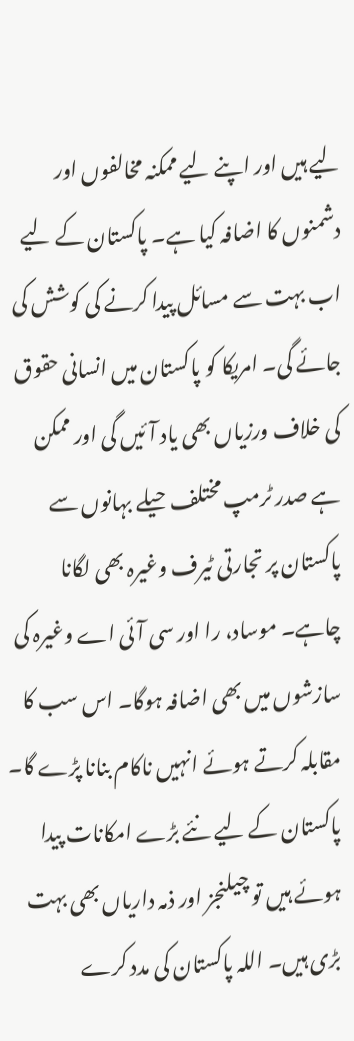لیے ہیں اور اپنے لیے ممکنہ مخالفوں اور دشمنوں کا اضافہ کیا ہے۔ پاکستان کے لیے اب بہت سے مسائل پیدا کرنے کی کوشش کی جائے گی۔ امریکا کو پاکستان میں انسانی حقوق کی خلاف ورزیاں بھی یاد آئیں گی اور ممکن ہے صدر ٹرمپ مختلف حیلے بہانوں سے پاکستان پر تجارتی ٹیرف وغیرہ بھی لگانا چاہے۔ موساد، را اور سی آئی اے وغیرہ کی سازشوں میں بھی اضافہ ہوگا۔ اس سب کا مقابلہ کرتے ہوئے انہیں ناکام بنانا پڑے گا۔ پاکستان کے لیے نئے بڑے امکانات پیدا ہوئے ہیں تو چیلنجز اور ذمہ داریاں بھی بہت بڑی ہیں۔ اللہ پاکستان کی مدد کرے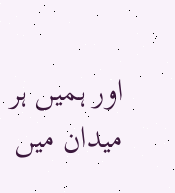اور ہمیں ہر میدان میں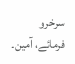سرخرو فرمائے، آمین۔